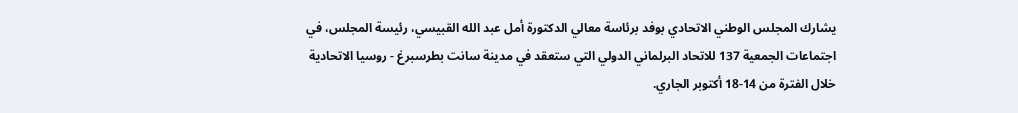يشارك المجلس الوطني الاتحادي بوفد برئاسة معالي الدكتورة أمل عبد الله القبيسي، رئيسة المجلس، في اجتماعات الجمعية 137 للاتحاد البرلماني الدولي التي ستعقد في مدينة سانت بطرسبرغ - روسيا الاتحادية خلال الفترة من 14-18 أكتوبر الجاري.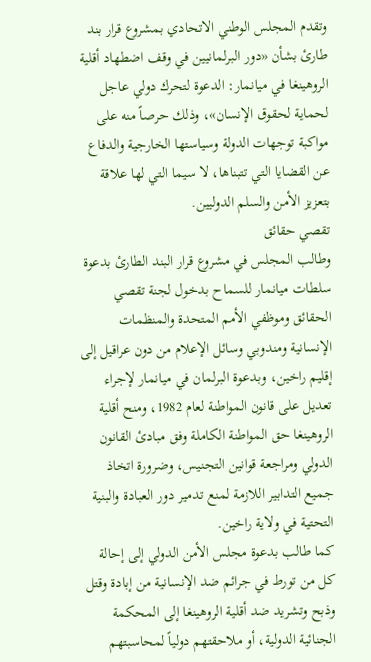وتقدم المجلس الوطني الاتحادي بمشروع قرار بند طارئ بشأن «دور البرلمانيين في وقف اضطهاد أقلية الروهينغا في ميانمار: الدعوة لتحرك دولي عاجل لحماية لحقوق الإنسان»، وذلك حرصاً منه على مواكبة توجهات الدولة وسياستها الخارجية والدفاع عن القضايا التي تتبناها، لا سيما التي لها علاقة بتعزيز الأمن والسلم الدوليين.
تقصي حقائق
وطالب المجلس في مشروع قرار البند الطارئ بدعوة سلطات ميانمار للسماح بدخول لجنة تقصي الحقائق وموظفي الأمم المتحدة والمنظمات الإنسانية ومندوبي وسائل الإعلام من دون عراقيل إلى إقليم راخين، وبدعوة البرلمان في ميانمار لإجراء تعديل على قانون المواطنة لعام 1982، ومنح أقلية الروهينغا حق المواطنة الكاملة وفق مبادئ القانون الدولي ومراجعة قوانين التجنيس، وضرورة اتخاذ جميع التدابير اللازمة لمنع تدمير دور العبادة والبنية التحتية في ولاية راخين.
كما طالب بدعوة مجلس الأمن الدولي إلى إحالة كل من تورط في جرائم ضد الإنسانية من إبادة وقتل وذبح وتشريد ضد أقلية الروهينغا إلى المحكمة الجنائية الدولية، أو ملاحقتهم دولياً لمحاسبتهم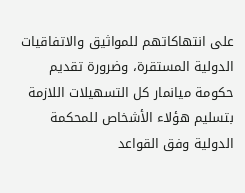على انتهاكاتهم للمواثيق والاتفاقيات الدولية المستقرة، وضرورة تقديم حكومة ميانمار كل التسهيلات اللازمة بتسليم هؤلاء الأشخاص للمحكمة الدولية وفق القواعد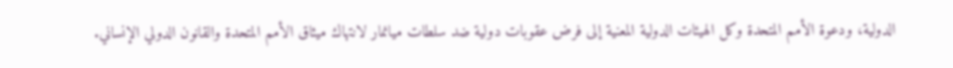الدولية، ودعوة الأمم المتحدة وكل الهيئات الدولية المعنية إلى فرض عقوبات دولية ضد سلطات ميانمار لانتهاك ميثاق الأمم المتحدة والقانون الدولي الإنساني.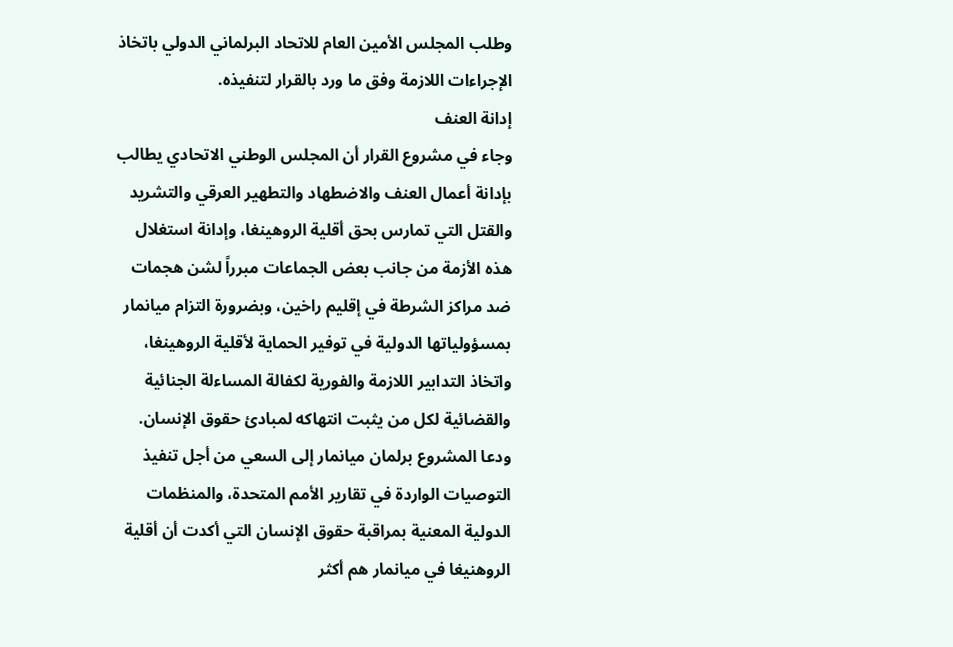وطلب المجلس الأمين العام للاتحاد البرلماني الدولي باتخاذ الإجراءات اللازمة وفق ما ورد بالقرار لتنفيذه.
إدانة العنف
وجاء في مشروع القرار أن المجلس الوطني الاتحادي يطالب بإدانة أعمال العنف والاضطهاد والتطهير العرقي والتشريد والقتل التي تمارس بحق أقلية الروهينغا، وإدانة استغلال هذه الأزمة من جانب بعض الجماعات مبرراً لشن هجمات ضد مراكز الشرطة في إقليم راخين، وبضرورة التزام ميانمار بمسؤولياتها الدولية في توفير الحماية لأقلية الروهينغا، واتخاذ التدابير اللازمة والفورية لكفالة المساءلة الجنائية والقضائية لكل من يثبت انتهاكه لمبادئ حقوق الإنسان.
ودعا المشروع برلمان ميانمار إلى السعي من أجل تنفيذ التوصيات الواردة في تقارير الأمم المتحدة، والمنظمات الدولية المعنية بمراقبة حقوق الإنسان التي أكدت أن أقلية الروهنيغا في ميانمار هم أكثر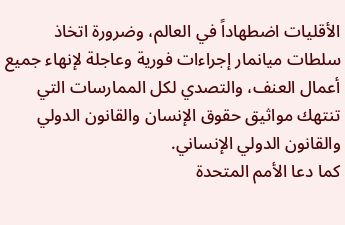الأقليات اضطهاداً في العالم، وضرورة اتخاذ سلطات ميانمار إجراءات فورية وعاجلة لإنهاء جميع أعمال العنف، والتصدي لكل الممارسات التي تنتهك مواثيق حقوق الإنسان والقانون الدولي والقانون الدولي الإنساني.
كما دعا الأمم المتحدة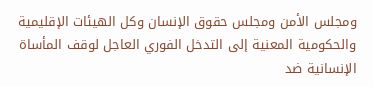ومجلس الأمن ومجلس حقوق الإنسان وكل الهيئات الإقليمية والحكومية المعنية إلى التدخل الفوري العاجل لوقف المأساة الإنسانية ضد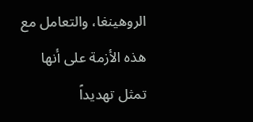الروهينغا، والتعامل مع هذه الأزمة على أنها تمثل تهديداً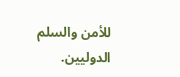للأمن والسلم الدوليين.